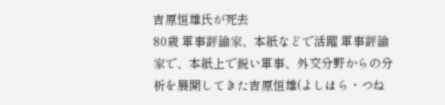吉原恒雄氏が死去
80歳 軍事評論家、本紙などで活躍 軍事評論家で、本紙上で鋭い軍事、外交分野からの分析を展開してきた吉原恒雄(よしはら・つね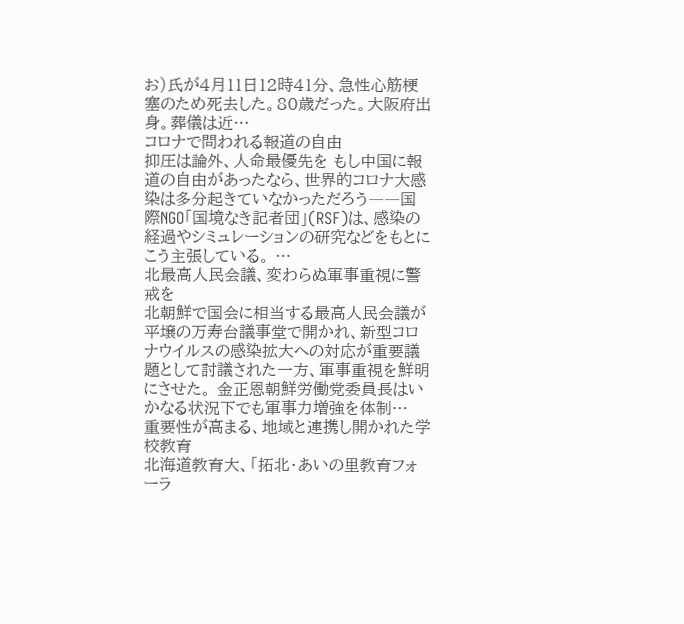お)氏が4月11日12時41分、急性心筋梗塞のため死去した。80歳だった。大阪府出身。葬儀は近…
コロナで問われる報道の自由
抑圧は論外、人命最優先を もし中国に報道の自由があったなら、世界的コロナ大感染は多分起きていなかっただろう――国際NGO「国境なき記者団」(RSF)は、感染の経過やシミュレーションの研究などをもとにこう主張している。 …
北最高人民会議、変わらぬ軍事重視に警戒を
北朝鮮で国会に相当する最高人民会議が平壌の万寿台議事堂で開かれ、新型コロナウイルスの感染拡大への対応が重要議題として討議された一方、軍事重視を鮮明にさせた。 金正恩朝鮮労働党委員長はいかなる状況下でも軍事力増強を体制…
重要性が高まる、地域と連携し開かれた学校教育
北海道教育大、「拓北・あいの里教育フォーラ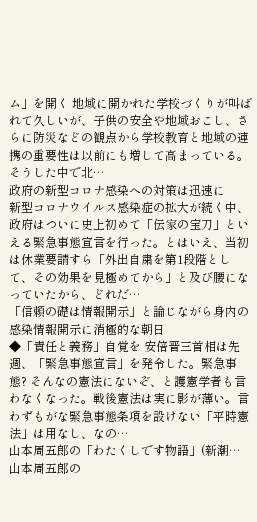ム」を開く 地域に開かれた学校づくりが叫ばれて久しいが、子供の安全や地域おこし、さらに防災などの観点から学校教育と地域の連携の重要性は以前にも増して高まっている。そうした中で北…
政府の新型コロナ感染への対策は迅速に
新型コロナウイルス感染症の拡大が続く中、政府はついに史上初めて「伝家の宝刀」といえる緊急事態宣言を行った。とはいえ、当初は休業要請すら「外出自粛を第1段階として、その効果を見極めてから」と及び腰になっていたから、どれだ…
「信頼の礎は情報開示」と論じながら身内の感染情報開示に消極的な朝日
◆「責任と義務」自覚を 安倍晋三首相は先週、「緊急事態宣言」を発令した。緊急事態? そんなの憲法にないぞ、と護憲学者も言わなくなった。戦後憲法は実に影が薄い。言わずもがな緊急事態条項を設けない「平時憲法」は用なし、なの…
山本周五郎の「わたくしです物語」(新潮…
山本周五郎の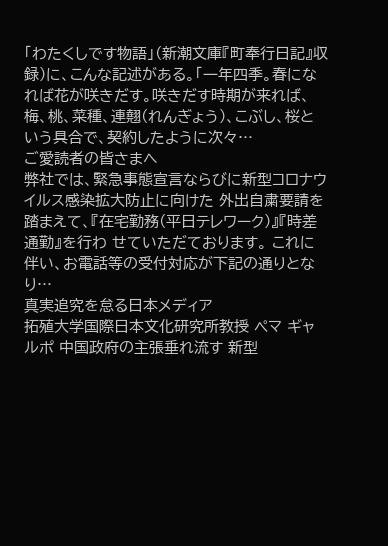「わたくしです物語」(新潮文庫『町奉行日記』収録)に、こんな記述がある。「一年四季。春になれば花が咲きだす。咲きだす時期が来れば、梅、桃、菜種、連翹(れんぎょう)、こぶし、桜という具合で、契約したように次々…
ご愛読者の皆さまへ
弊社では、緊急事態宣言ならびに新型コロナウイルス感染拡大防止に向けた 外出自粛要請を踏まえて、『在宅勤務(平日テレワーク)』『時差通勤』を行わ せていただております。 これに伴い、お電話等の受付対応が下記の通りとなり…
真実追究を怠る日本メディア
拓殖大学国際日本文化研究所教授 ペマ ギャルポ 中国政府の主張垂れ流す 新型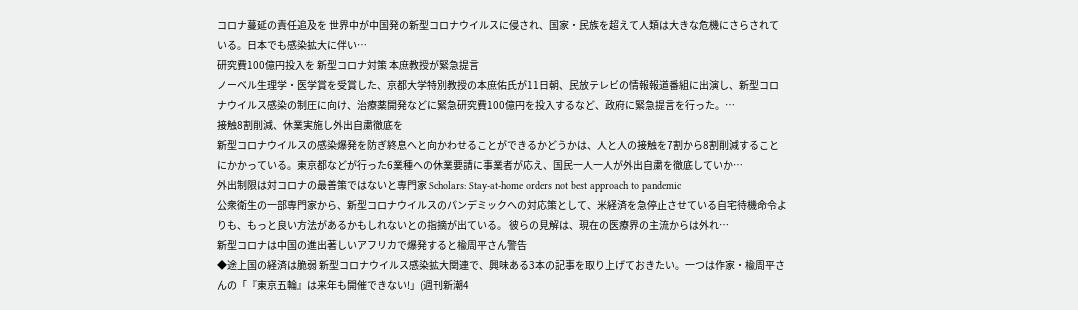コロナ蔓延の責任追及を 世界中が中国発の新型コロナウイルスに侵され、国家・民族を超えて人類は大きな危機にさらされている。日本でも感染拡大に伴い…
研究費100億円投入を 新型コロナ対策 本庶教授が緊急提言
ノーベル生理学・医学賞を受賞した、京都大学特別教授の本庶佑氏が11日朝、民放テレビの情報報道番組に出演し、新型コロナウイルス感染の制圧に向け、治療薬開発などに緊急研究費100億円を投入するなど、政府に緊急提言を行った。…
接触8割削減、休業実施し外出自粛徹底を
新型コロナウイルスの感染爆発を防ぎ終息へと向かわせることができるかどうかは、人と人の接触を7割から8割削減することにかかっている。東京都などが行った6業種への休業要請に事業者が応え、国民一人一人が外出自粛を徹底していか…
外出制限は対コロナの最善策ではないと専門家 Scholars: Stay-at-home orders not best approach to pandemic
公衆衛生の一部専門家から、新型コロナウイルスのパンデミックへの対応策として、米経済を急停止させている自宅待機命令よりも、もっと良い方法があるかもしれないとの指摘が出ている。 彼らの見解は、現在の医療界の主流からは外れ…
新型コロナは中国の進出著しいアフリカで爆発すると楡周平さん警告
◆途上国の経済は脆弱 新型コロナウイルス感染拡大関連で、興味ある3本の記事を取り上げておきたい。一つは作家・楡周平さんの「『東京五輪』は来年も開催できない!」(週刊新潮4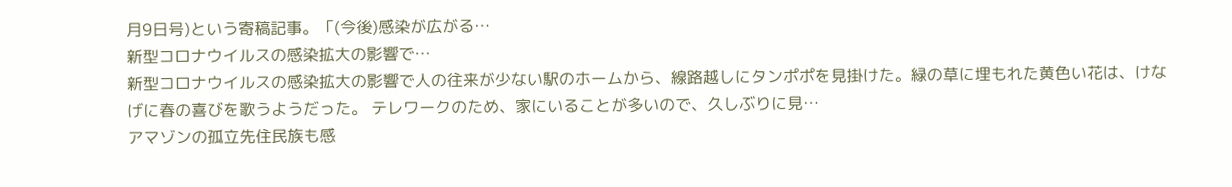月9日号)という寄稿記事。「(今後)感染が広がる…
新型コロナウイルスの感染拡大の影響で…
新型コロナウイルスの感染拡大の影響で人の往来が少ない駅のホームから、線路越しにタンポポを見掛けた。緑の草に埋もれた黄色い花は、けなげに春の喜びを歌うようだった。 テレワークのため、家にいることが多いので、久しぶりに見…
アマゾンの孤立先住民族も感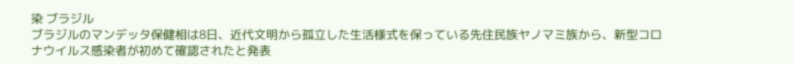染 ブラジル
ブラジルのマンデッタ保健相は8日、近代文明から孤立した生活様式を保っている先住民族ヤノマミ族から、新型コロナウイルス感染者が初めて確認されたと発表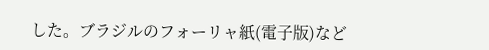した。ブラジルのフォーリャ紙(電子版)など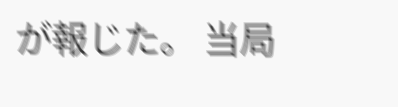が報じた。 当局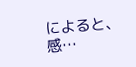によると、感…